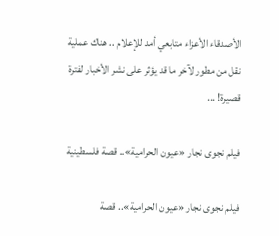الأصدقاء الأعزاء متابعي أمد للإعلام .. هناك عملية نقل من مطور لآخر ما قد يؤثر على نشر الأخبار لفترة قصيرة! ...

فيلم نجوى نجار «عيون الحرامية».. قصة فلسطينية

فيلم نجوى نجار «عيون الحرامية».. قصة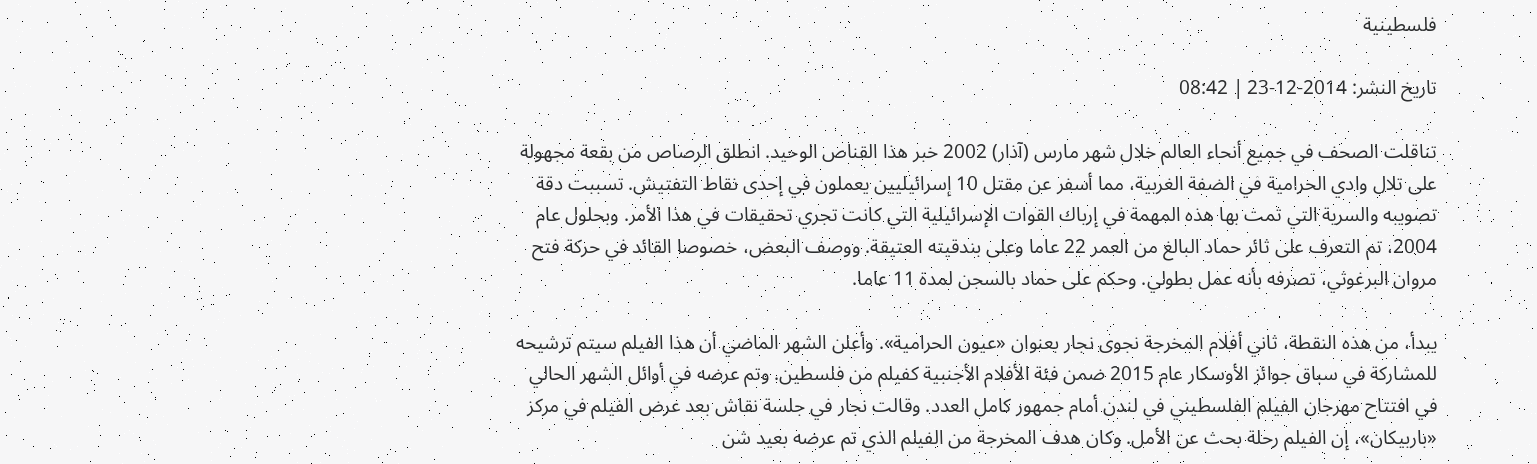فلسطينية

تاريخ النشر: 2014-12-23 | 08:42

تناقلت الصحف في جميع أنحاء العالم خلال شهر مارس (آذار) 2002 خبر هذا القناص الوحيد. انطلق الرصاص من بقعة مجهولة على تلال وادي الحرامية في الضفة الغربية، مما أسفر عن مقتل 10 إسرائيليين يعملون في إحدى نقاط التفتيش. تسببت دقة تصويبه والسرية التي تمت بها هذه المهمة في إرباك القوات الإسرائيلية التي كانت تجري تحقيقات في هذا الأمر. وبحلول عام 2004، تم التعرف على ثائر حماد البالغ من العمر 22 عاما وعلى بندقيته العتيقة. ووصف البعض، خصوصا القائد في حركة فتح مروان البرغوثي، تصرفه بأنه عمل بطولي. وحكم على حماد بالسجن لمدة 11 عاما.

يبدأ، من هذه النقطة، ثاني أفلام المخرجة نجوى نجار بعنوان «عيون الحرامية». وأعلن الشهر الماضي أن هذا الفيلم سيتم ترشيحه للمشاركة في سباق جوائز الأوسكار عام 2015 ضمن فئة الأفلام الأجنبية كفيلم من فلسطين. وتم عرضه في أوائل الشهر الحالي في افتتاح مهرجان الفيلم الفلسطيني في لندن أمام جمهور كامل العدد. وقالت نجار في جلسة نقاش بعد عرض الفيلم في مركز «باربيكان»، إن الفيلم رحلة بحث عن الأمل. وكان هدف المخرجة من الفيلم الذي تم عرضه بعيد شن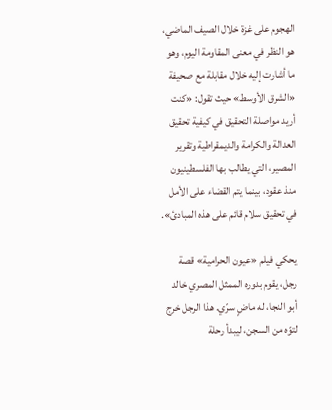الهجوم على غزة خلال الصيف الماضي، هو النظر في معنى المقاومة اليوم، وهو ما أشارت إليه خلال مقابلة مع صحيفة «الشرق الأوسط» حيث تقول: «كنت أريد مواصلة التحقيق في كيفية تحقيق العدالة والكرامة والديمقراطية وتقرير المصير، التي يطالب بها الفلسطينيون منذ عقود، بينما يتم القضاء على الأمل في تحقيق سلام قائم على هذه المبادئ».

يحكي فيلم «عيون الحرامية» قصة رجل، يقوم بدوره الممثل المصري خالد أبو النجا، له ماضٍ سرّي. هذا الرجل خرج لتوّه من السجن، ليبدأ رحلة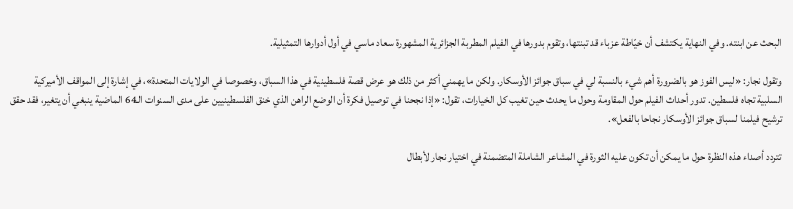البحث عن ابنته. وفي النهاية يكتشف أن خيّاطة عزباء قد تبنتها، وتقوم بدورها في الفيلم المطربة الجزائرية المشهورة سعاد ماسي في أول أدوارها التمثيلية.

وتقول نجار: «ليس الفوز هو بالضرورة أهم شيء بالنسبة لي في سباق جوائز الأوسكار. ولكن ما يهمني أكثر من ذلك هو عرض قصة فلسطينية في هذا السباق، وخصوصا في الولايات المتحدة»، في إشارة إلى المواقف الأميركية السلبية تجاه فلسطين. تدور أحداث الفيلم حول المقاومة وحول ما يحدث حين تغيب كل الخيارات، تقول: «إذا نجحنا في توصيل فكرة أن الوضع الراهن الذي خنق الفلسطينيين على مدى السنوات الـ64 الماضية ينبغي أن يتغير، فقد حقق ترشيح فيلمنا لسباق جوائز الأوسكار نجاحا بالفعل».

تتردد أصداء هذه النظرة حول ما يمكن أن تكون عليه الثورة في المشاعر الشاملة المتضمنة في اختيار نجار لأبطال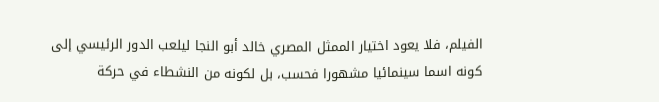الفيلم، فلا يعود اختيار الممثل المصري خالد أبو النجا ليلعب الدور الرئيسي إلى كونه اسما سينمائيا مشهورا فحسب، بل لكونه من النشطاء في حركة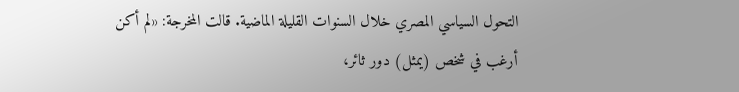التحول السياسي المصري خلال السنوات القليلة الماضية. قالت المخرجة: «لم أكن أرغب في شخص (يمثل) دور ثائر،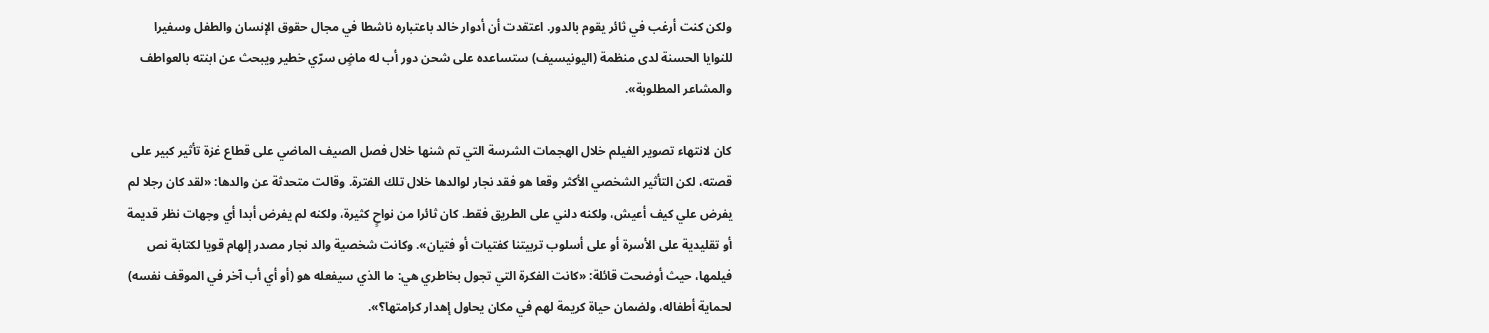ولكن كنت أرغب في ثائر يقوم بالدور. اعتقدت أن أدوار خالد باعتباره ناشطا في مجال حقوق الإنسان والطفل وسفيرا للنوايا الحسنة لدى منظمة (اليونيسيف) ستساعده على شحن دور أب له ماضٍ سرّي خطير ويبحث عن ابنته بالعواطف والمشاعر المطلوبة».

كان لانتهاء تصوير الفيلم خلال الهجمات الشرسة التي تم شنها خلال فصل الصيف الماضي على قطاع غزة تأثير كبير على قصته، لكن التأثير الشخصي الأكثر وقعا هو فقد نجار لوالدها خلال تلك الفترة. وقالت متحدثة عن والدها: «لقد كان رجلا لم يفرض علي كيف أعيش، ولكنه دلني على الطريق فقط. كان ثائرا من نواحٍ كثيرة، ولكنه لم يفرض أبدا أي وجهات نظر قديمة أو تقليدية على الأسرة أو على أسلوب تربيتنا كفتيات أو فتيان». وكانت شخصية والد نجار مصدر إلهام قويا لكتابة نص فيلمها، حيث أوضحت قائلة: «كانت الفكرة التي تجول بخاطري هي: ما الذي سيفعله هو (أو أي أب آخر في الموقف نفسه) لحماية أطفاله، ولضمان حياة كريمة لهم في مكان يحاول إهدار كرامتها؟».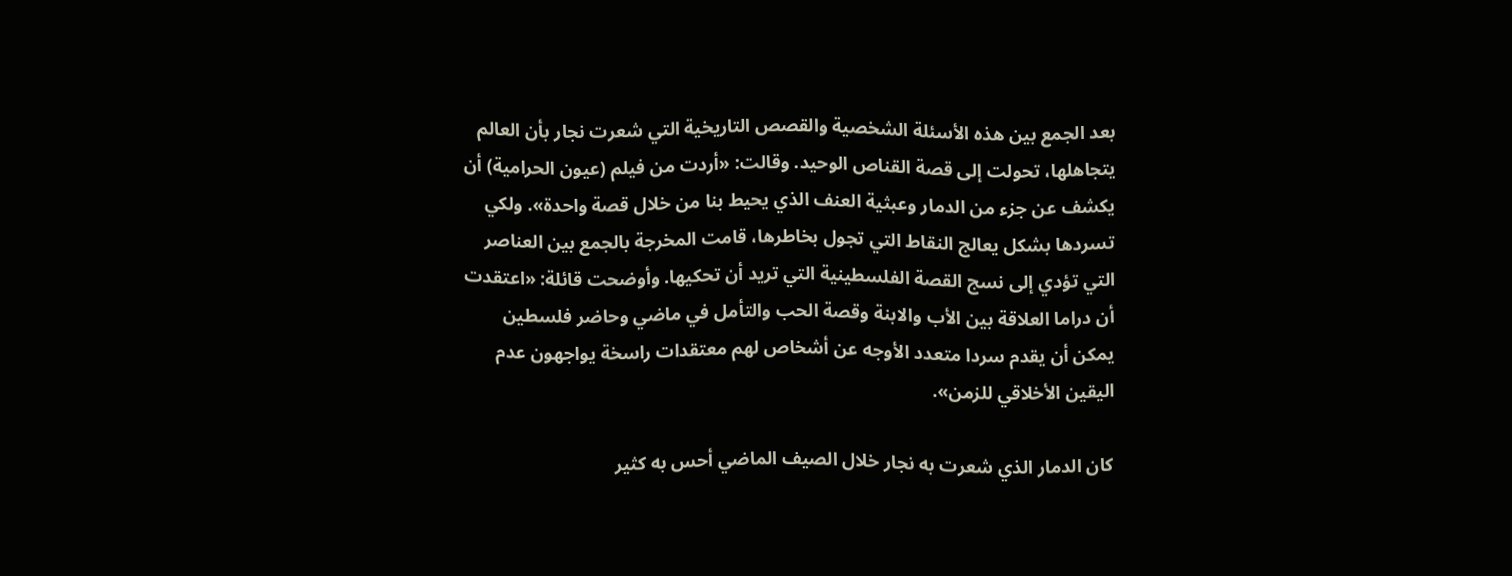بعد الجمع بين هذه الأسئلة الشخصية والقصص التاريخية التي شعرت نجار بأن العالم يتجاهلها، تحولت إلى قصة القناص الوحيد. وقالت: «أردت من فيلم (عيون الحرامية) أن يكشف عن جزء من الدمار وعبثية العنف الذي يحيط بنا من خلال قصة واحدة». ولكي تسردها بشكل يعالج النقاط التي تجول بخاطرها، قامت المخرجة بالجمع بين العناصر التي تؤدي إلى نسج القصة الفلسطينية التي تريد أن تحكيها. وأوضحت قائلة: «اعتقدت أن دراما العلاقة بين الأب والابنة وقصة الحب والتأمل في ماضي وحاضر فلسطين يمكن أن يقدم سردا متعدد الأوجه عن أشخاص لهم معتقدات راسخة يواجهون عدم اليقين الأخلاقي للزمن».

كان الدمار الذي شعرت به نجار خلال الصيف الماضي أحس به كثير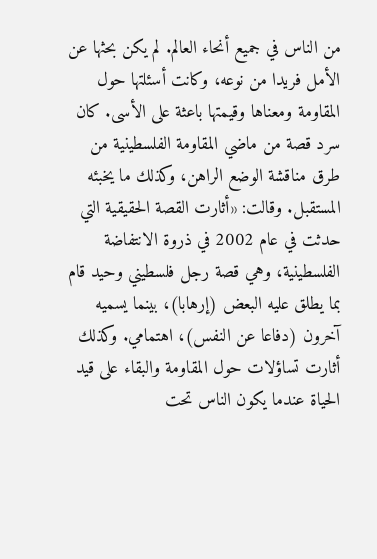من الناس في جميع أنحاء العالم. لم يكن بحثها عن الأمل فريدا من نوعه، وكانت أسئلتها حول المقاومة ومعناها وقيمتها باعثة على الأسى. كان سرد قصة من ماضي المقاومة الفلسطينية من طرق مناقشة الوضع الراهن، وكذلك ما يخبئه المستقبل. وقالت: «أثارت القصة الحقيقية التي حدثت في عام 2002 في ذروة الانتفاضة الفلسطينية، وهي قصة رجل فلسطيني وحيد قام بما يطلق عليه البعض (إرهابا)، بينما يسميه آخرون (دفاعا عن النفس)، اهتمامي. وكذلك أثارت تساؤلات حول المقاومة والبقاء على قيد الحياة عندما يكون الناس تحت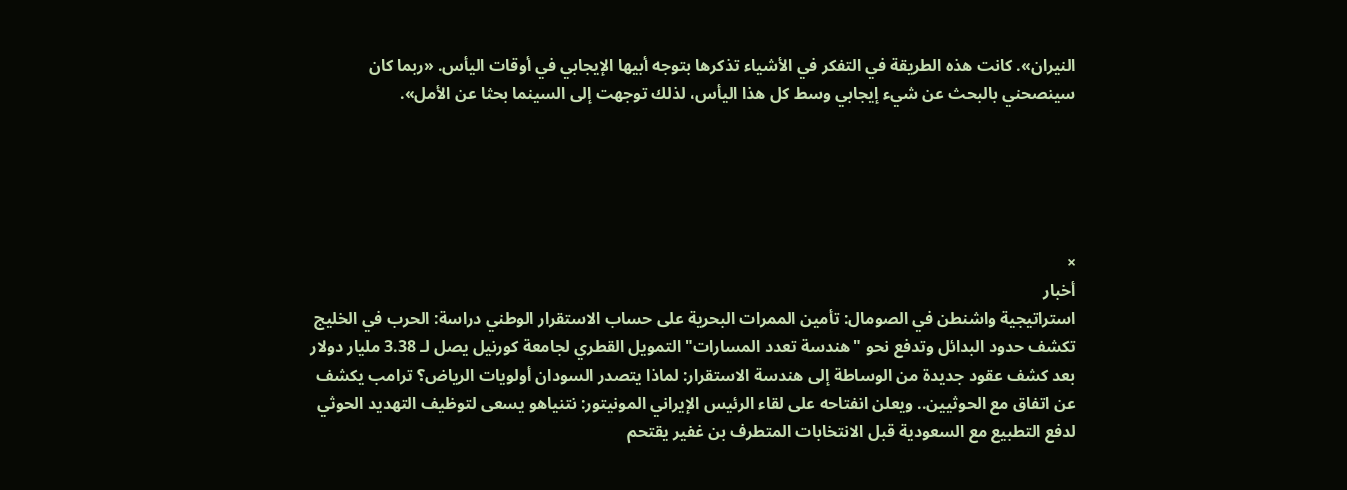النيران». كانت هذه الطريقة في التفكر في الأشياء تذكرها بتوجه أبيها الإيجابي في أوقات اليأس. «ربما كان سينصحني بالبحث عن شيء إيجابي وسط كل هذا اليأس، لذلك توجهت إلى السينما بحثا عن الأمل».





×
أخبار
استراتيجية واشنطن في الصومال: تأمين الممرات البحرية على حساب الاستقرار الوطني دراسة: الحرب في الخليج تكشف حدود البدائل وتدفع نحو "هندسة تعدد المسارات" التمويل القطري لجامعة كورنيل يصل لـ 3.38 مليار دولار بعد كشف عقود جديدة من الوساطة إلى هندسة الاستقرار: لماذا يتصدر السودان أولويات الرياض؟ ترامب يكشف عن اتفاق مع الحوثيين.. ويعلن انفتاحه على لقاء الرئيس الإيراني المونيتور: نتنياهو يسعى لتوظيف التهديد الحوثي لدفع التطبيع مع السعودية قبل الانتخابات المتطرف بن غفير يقتحم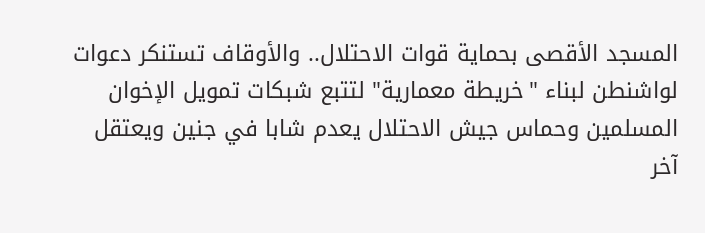المسجد الأقصى بحماية قوات الاحتلال.. والأوقاف تستنكر دعوات لواشنطن لبناء "خريطة معمارية" لتتبع شبكات تمويل الإخوان المسلمين وحماس جيش الاحتلال يعدم شابا في جنين ويعتقل آخر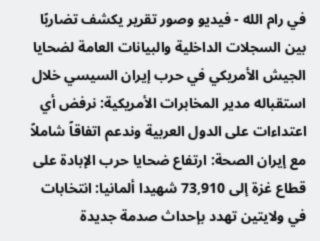في رام الله - فيديو وصور تقرير يكشف تضاربًا بين السجلات الداخلية والبيانات العامة لضحايا الجيش الأمريكي في حرب إيران السيسي خلال استقباله مدير المخابرات الأمريكية: نرفض أي اعتداءات على الدول العربية وندعم اتفاقاً شاملاً مع إيران الصحة: ارتفاع ضحايا حرب الإبادة على قطاع غزة إلى 73,910 شهيدا ألمانيا: انتخابات في ولايتين تهدد بإحداث صدمة جديدة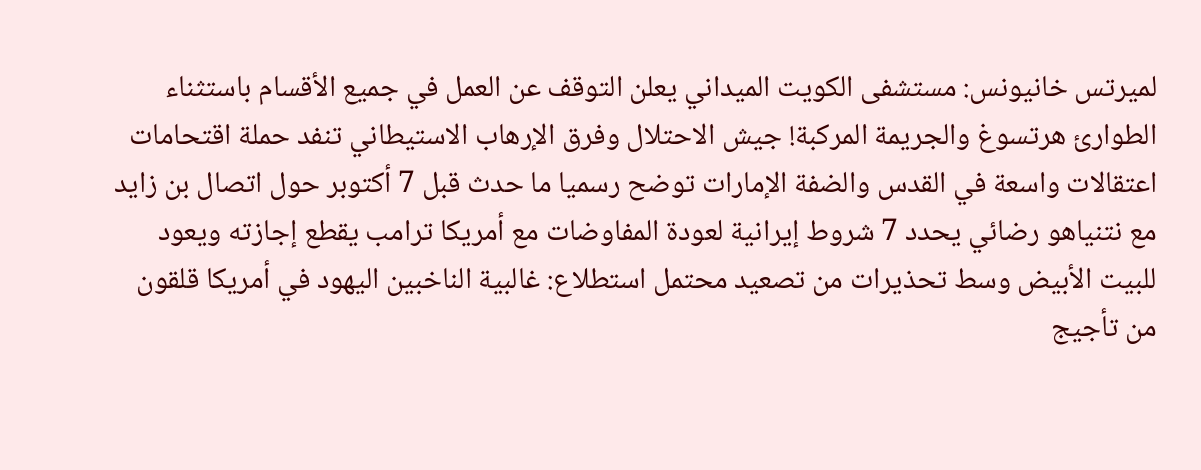لميرتس خانيونس: مستشفى الكويت الميداني يعلن التوقف عن العمل في جميع الأقسام باستثناء الطوارئ هرتسوغ والجريمة المركبة! جيش الاحتلال وفرق الإرهاب الاستيطاني تنفد حملة اقتحامات اعتقالات واسعة في القدس والضفة الإمارات توضح رسميا ما حدث قبل 7 أكتوبر حول اتصال بن زايد مع نتنياهو رضائي يحدد 7 شروط إيرانية لعودة المفاوضات مع أمريكا ترامب يقطع إجازته ويعود للبيت الأبيض وسط تحذيرات من تصعيد محتمل استطلاع: غالبية الناخبين اليهود في أمريكا قلقون من تأجيج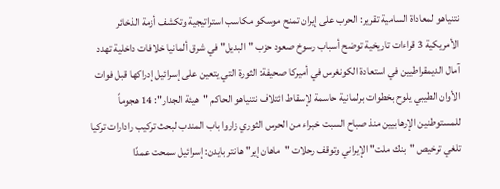نتنياهو لمعاداة السامية تقرير: الحرب على إيران تمنح موسكو مكاسب استراتيجية وتكشف أزمة الذخائر الأمريكية 3 قراءات تاريخية توضح أسباب رسوخ صعود حزب "البديل" في شرق ألمانيا خلافات داخلية تهدد آمال الديمقراطيين في استعادة الكونغرس في أميركا صحيفة: الثورة التي يتعين على إسرائيل إدراكها قبل فوات الأوان الطيبي يلوح بخطوات برلمانية حاسمة لإسقاط ائتلاف نتنياهو الحاكم "هيئة الجدار": 14 هجوماً للمستوطنين الإرهابيين منذ صباح السبت خبراء من الحرس الثوري زاروا باب المندب لبحث تركيب رادارات تركيا تلغي ترخيص "بنك ملت" الإيراني وتوقف رحلات "ماهان إير" هانتر بايدن: إسرائيل سمحت عمدًا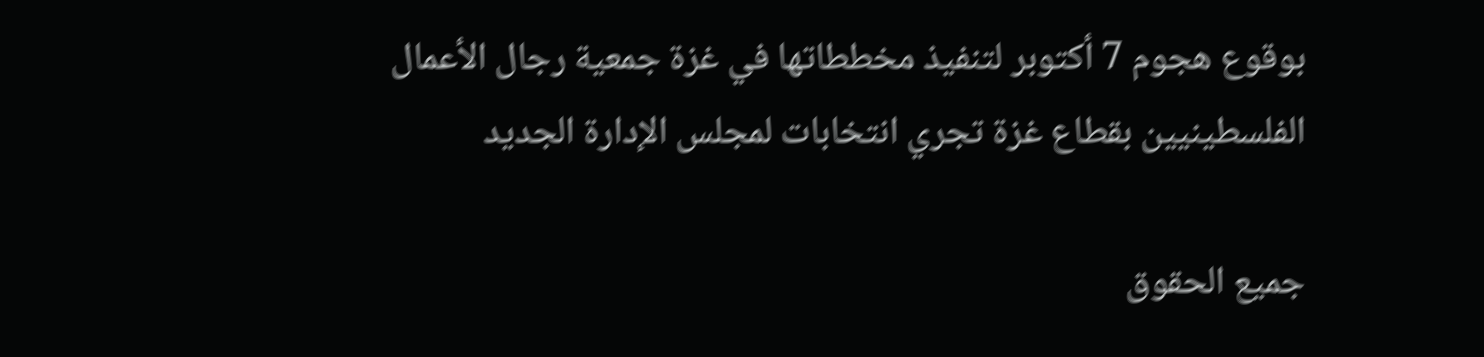بوقوع هجوم 7 أكتوبر لتنفيذ مخططاتها في غزة جمعية رجال الأعمال الفلسطينيين بقطاع غزة تجري انتخابات لمجلس الإدارة الجديد

جميع الحقوق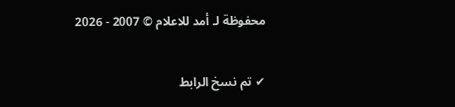محفوظة لـ أمد للاعلام © 2007 - 2026

✔ تم نسخ الرابط